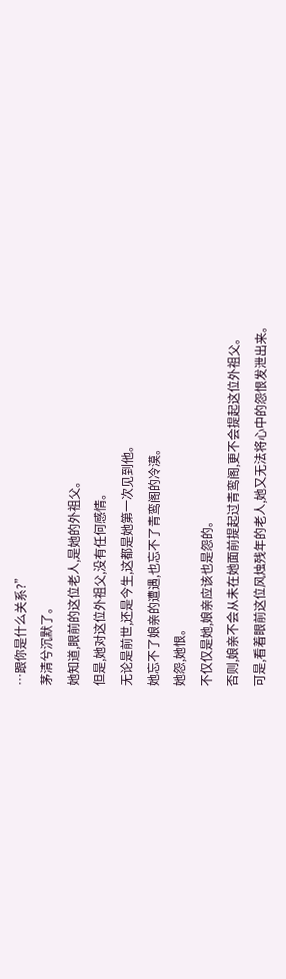…跟你是什么关系?”
茅清兮沉默了。
她知道,眼前的这位老人,是她的外祖父。
但是,她对这位外祖父,没有任何感情。
无论是前世,还是今生,这都是她第一次见到他。
她忘不了娘亲的遭遇,也忘不了青鸾阁的冷漠。
她怨,她恨。
不仅仅是她,娘亲应该也是怨的。
否则,娘亲不会从未在她面前提起过青鸾阁,更不会提起这位外祖父。
可是,看着眼前这位风烛残年的老人,她又无法将心中的怨恨发泄出来。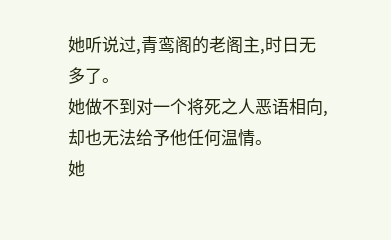她听说过,青鸾阁的老阁主,时日无多了。
她做不到对一个将死之人恶语相向,却也无法给予他任何温情。
她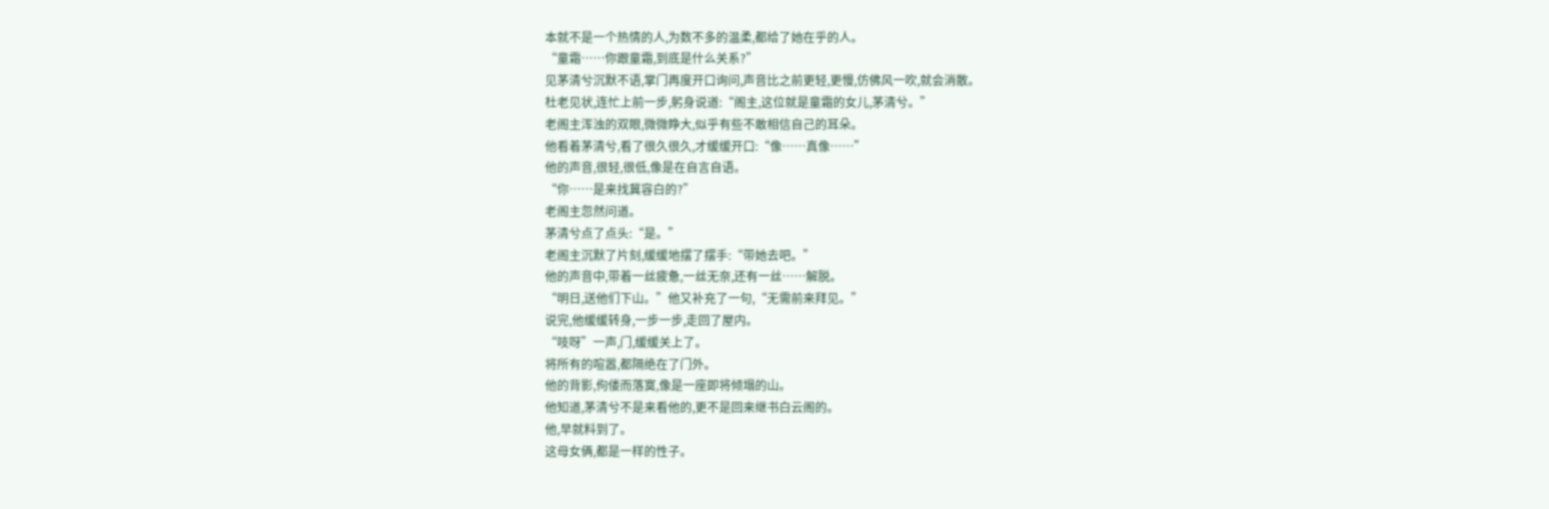本就不是一个热情的人,为数不多的温柔,都给了她在乎的人。
“童霜……你跟童霜,到底是什么关系?”
见茅清兮沉默不语,掌门再度开口询问,声音比之前更轻,更慢,仿佛风一吹,就会消散。
杜老见状,连忙上前一步,躬身说道:“阁主,这位就是童霜的女儿,茅清兮。”
老阁主浑浊的双眼,微微睁大,似乎有些不敢相信自己的耳朵。
他看着茅清兮,看了很久很久,才缓缓开口:“像……真像……”
他的声音,很轻,很低,像是在自言自语。
“你……是来找冀容白的?”
老阁主忽然问道。
茅清兮点了点头:“是。”
老阁主沉默了片刻,缓缓地摆了摆手:“带她去吧。”
他的声音中,带着一丝疲惫,一丝无奈,还有一丝……解脱。
“明日,送他们下山。”他又补充了一句,“无需前来拜见。”
说完,他缓缓转身,一步一步,走回了屋内。
“吱呀”一声,门,缓缓关上了。
将所有的喧嚣,都隔绝在了门外。
他的背影,佝偻而落寞,像是一座即将倾塌的山。
他知道,茅清兮不是来看他的,更不是回来继书白云阁的。
他,早就料到了。
这母女俩,都是一样的性子。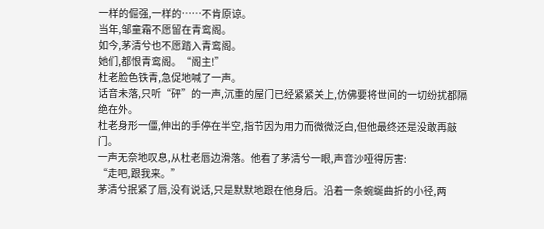一样的倔强,一样的……不肯原谅。
当年,邹童霜不愿留在青鸾阁。
如今,茅清兮也不愿踏入青鸾阁。
她们,都恨青鸾阁。“阁主!”
杜老脸色铁青,急促地喊了一声。
话音未落,只听“砰”的一声,沉重的屋门已经紧紧关上,仿佛要将世间的一切纷扰都隔绝在外。
杜老身形一僵,伸出的手停在半空,指节因为用力而微微泛白,但他最终还是没敢再敲门。
一声无奈地叹息,从杜老唇边滑落。他看了茅清兮一眼,声音沙哑得厉害:
“走吧,跟我来。”
茅清兮抿紧了唇,没有说话,只是默默地跟在他身后。沿着一条蜿蜒曲折的小径,两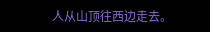人从山顶往西边走去。